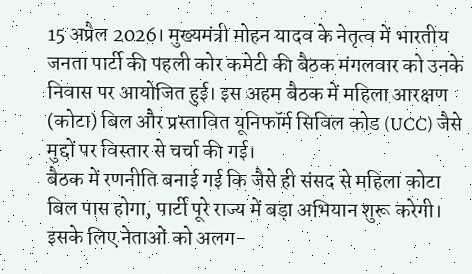15 अप्रैल 2026। मुख्यमंत्री मोहन यादव के नेतृत्व में भारतीय जनता पार्टी की पहली कोर कमेटी की बैठक मंगलवार को उनके निवास पर आयोजित हुई। इस अहम बैठक में महिला आरक्षण (कोटा) बिल और प्रस्तावित यूनिफॉर्म सिविल कोड (UCC) जैसे मुद्दों पर विस्तार से चर्चा की गई।
बैठक में रणनीति बनाई गई कि जैसे ही संसद से महिला कोटा बिल पास होगा, पार्टी पूरे राज्य में बड़ा अभियान शुरू करेगी। इसके लिए नेताओं को अलग-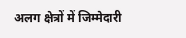अलग क्षेत्रों में जिम्मेदारी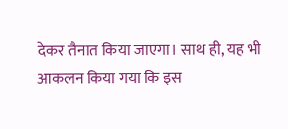देकर तैनात किया जाएगा। साथ ही, यह भी आकलन किया गया कि इस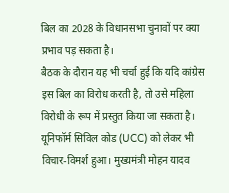बिल का 2028 के विधानसभा चुनावों पर क्या प्रभाव पड़ सकता है।
बैठक के दौरान यह भी चर्चा हुई कि यदि कांग्रेस इस बिल का विरोध करती है, तो उसे महिला विरोधी के रूप में प्रस्तुत किया जा सकता है।
यूनिफॉर्म सिविल कोड (UCC) को लेकर भी विचार-विमर्श हुआ। मुख्यमंत्री मोहन यादव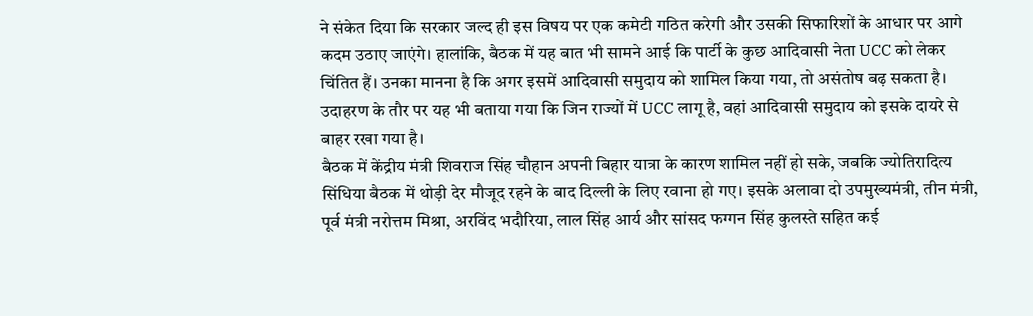ने संकेत दिया कि सरकार जल्द ही इस विषय पर एक कमेटी गठित करेगी और उसकी सिफारिशों के आधार पर आगे कदम उठाए जाएंगे। हालांकि, बैठक में यह बात भी सामने आई कि पार्टी के कुछ आदिवासी नेता UCC को लेकर चिंतित हैं। उनका मानना है कि अगर इसमें आदिवासी समुदाय को शामिल किया गया, तो असंतोष बढ़ सकता है। उदाहरण के तौर पर यह भी बताया गया कि जिन राज्यों में UCC लागू है, वहां आदिवासी समुदाय को इसके दायरे से बाहर रखा गया है।
बैठक में केंद्रीय मंत्री शिवराज सिंह चौहान अपनी बिहार यात्रा के कारण शामिल नहीं हो सके, जबकि ज्योतिरादित्य सिंधिया बैठक में थोड़ी देर मौजूद रहने के बाद दिल्ली के लिए रवाना हो गए। इसके अलावा दो उपमुख्यमंत्री, तीन मंत्री, पूर्व मंत्री नरोत्तम मिश्रा, अरविंद भदौरिया, लाल सिंह आर्य और सांसद फग्गन सिंह कुलस्ते सहित कई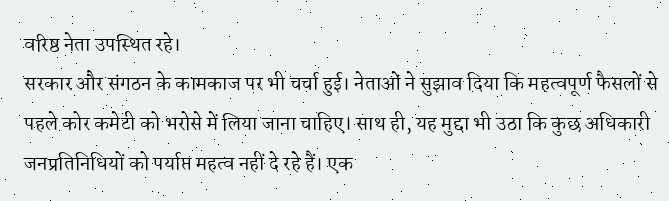वरिष्ठ नेता उपस्थित रहे।
सरकार और संगठन के कामकाज पर भी चर्चा हुई। नेताओं ने सुझाव दिया कि महत्वपूर्ण फैसलों से पहले कोर कमेटी को भरोसे में लिया जाना चाहिए। साथ ही, यह मुद्दा भी उठा कि कुछ अधिकारी जनप्रतिनिधियों को पर्याप्त महत्व नहीं दे रहे हैं। एक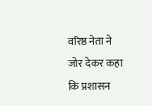वरिष्ठ नेता ने जोर देकर कहा कि प्रशासन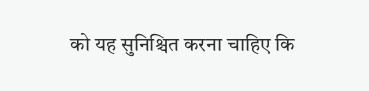को यह सुनिश्चित करना चाहिए कि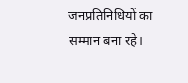जनप्रतिनिधियों का सम्मान बना रहे।